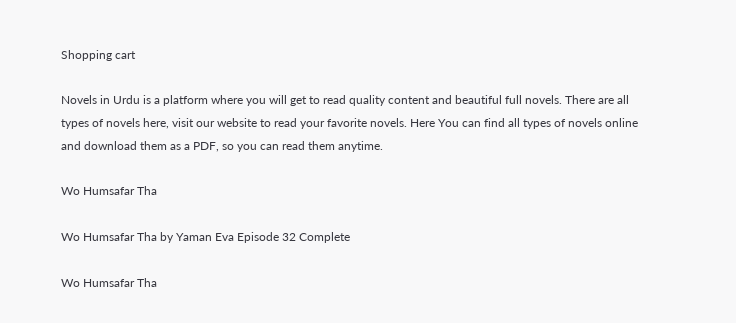Shopping cart

Novels in Urdu is a platform where you will get to read quality content and beautiful full novels. There are all types of novels here, visit our website to read your favorite novels. Here You can find all types of novels online and download them as a PDF, so you can read them anytime.

Wo Humsafar Tha

Wo Humsafar Tha by Yaman Eva Episode 32 Complete

Wo Humsafar Tha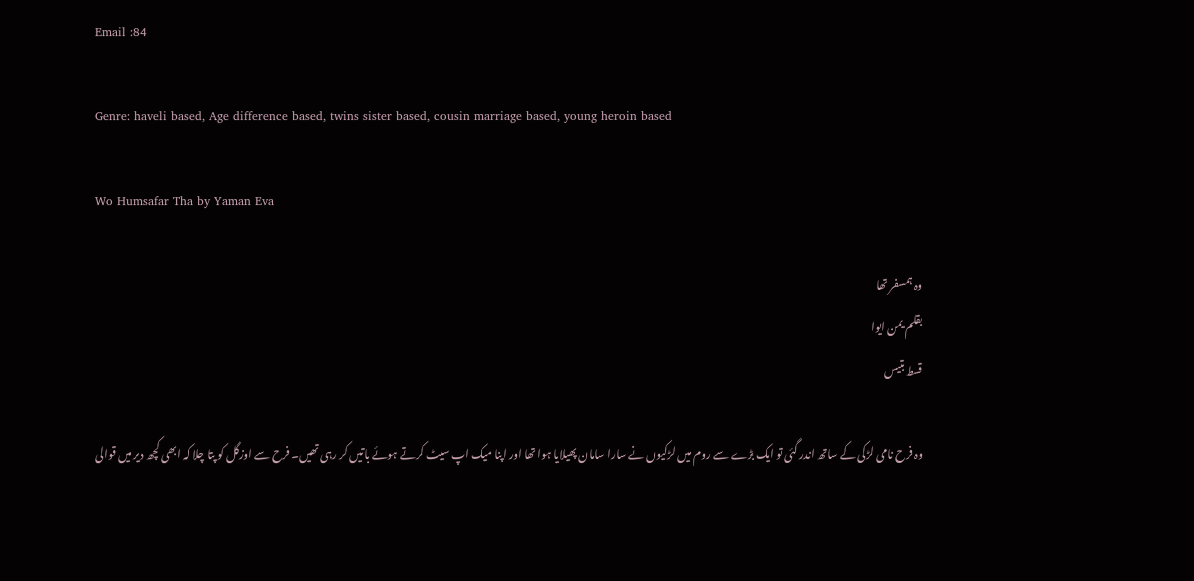Email :84

Genre: haveli based, Age difference based, twins sister based, cousin marriage based, young heroin based

Wo Humsafar Tha by Yaman Eva

وہ ہمسفر تھا
بقلم یمن ایوا
قسط بتيس

وہ فرح نامی لڑکی کے ساتھ اندر گئی تو ایک بڑے سے روم میں لڑکیوں نے سارا سامان پھیلایا ہوا تھا اور اپنا میک اپ سیٹ کرتے ہوئے باتیں کر رہی تھیں۔ فرح سے اوزگل کو پتا چلا کہ ابھی کچھ دیر میں قوالی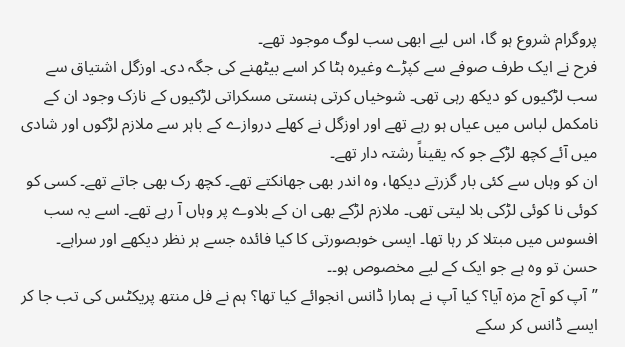پروگرام شروع ہو گا، اس لیے ابھی سب لوگ موجود تھے۔
فرح نے ایک طرف صوفے سے کپڑے وغیرہ ہٹا کر اسے بیٹھنے کی جگہ دی۔ اوزگل اشتیاق سے سب لڑکیوں کو دیکھ رہی تھی۔ شوخیاں کرتی ہنستی مسکراتی لڑکیوں کے نازک وجود ان کے نامکمل لباس میں عیاں ہو رہے تھے اور اوزگل نے کھلے دروازے کے باہر سے ملازم لڑکوں اور شادی میں آئے کچھ لڑکے جو کہ یقیناً رشتہ دار تھے۔
ان کو وہاں سے کئی بار گزرتے دیکھا، وہ اندر بھی جھانکتے تھے۔ کچھ رک بھی جاتے تھے۔ کسی کو کوئی نا کوئی لڑکی بلا لیتی تھی۔ ملازم لڑکے بھی ان کے بلاوے پر وہاں آ رہے تھے۔ اسے یہ سب افسوس میں مبتلا کر رہا تھا۔ ایسی خوبصورتی کا کیا فائدہ جسے ہر نظر دیکھے اور سراہے۔ حسن تو وہ ہے جو ایک کے لیے مخصوص ہو۔۔
”آپ کو آج مزہ آیا؟ کیا آپ نے ہمارا ڈانس انجوائے کیا تھا؟ ہم نے فل منتھ پریکٹس کی تب جا کر ایسے ڈانس کر سکے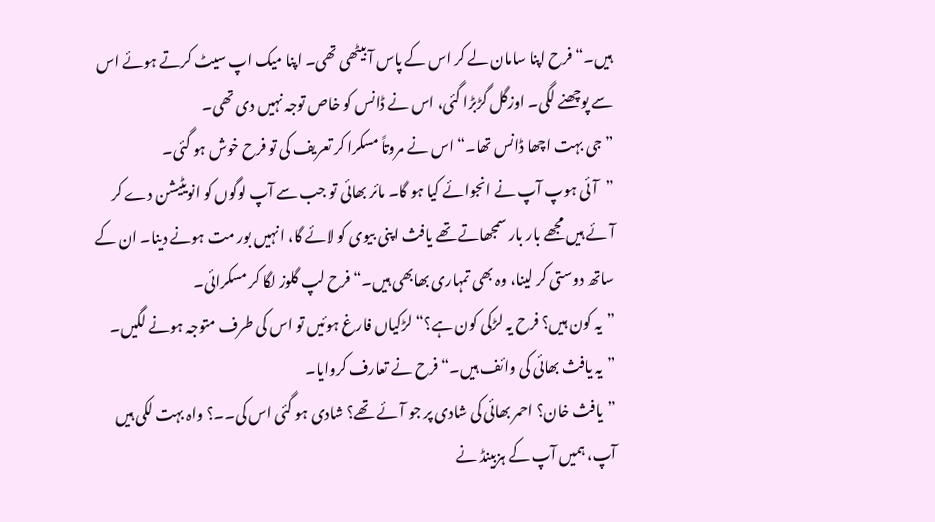ہیں۔“ فرح اپنا سامان لے کر اس کے پاس آ بیٹھی تھی۔ اپنا میک اپ سیٹ کرتے ہوئے اس سے پوچھنے لگی۔ اوزگل گڑبڑا گئی، اس نے ڈانس کو خاص توجہ نہیں دی تھی۔
”جی بہت اچھا ڈانس تھا۔“ اس نے مروتاً مسکرا کر تعریف کی تو فرح خوش ہو گئی۔
”آئی ہوپ آپ نے انجوائے کیا ہو گا۔ مائر بھائی تو جب سے آپ لوگوں کو انویٹیشن دے کر آئے ہیں مجھے بار بار سمجھاتے تھے یافث اپنی بیوی کو لائے گا، انہیں بور مت ہونے دینا۔ ان کے ساتھ دوستی کر لینا، وہ بھی تمہاری بھابھی ہیں۔“ فرح لپ گلوز لگا کر مسکرائی۔
”یہ کون ہیں؟ فرح یہ لڑکی کون ہے؟“ لڑکیاں فارغ ہوئیں تو اس کی طرف متوجہ ہونے لگیں۔
”یہ یافث بھائی کی وائف ہیں۔“ فرح نے تعارف کروایا۔
”یافث خان؟ احمر بھائی کی شادی پر جو آئے تھے؟ شادی ہو گئی اس کی۔۔؟ واہ بہت لکی ہیں آپ، ہمیں آپ کے ہزبینڈ نے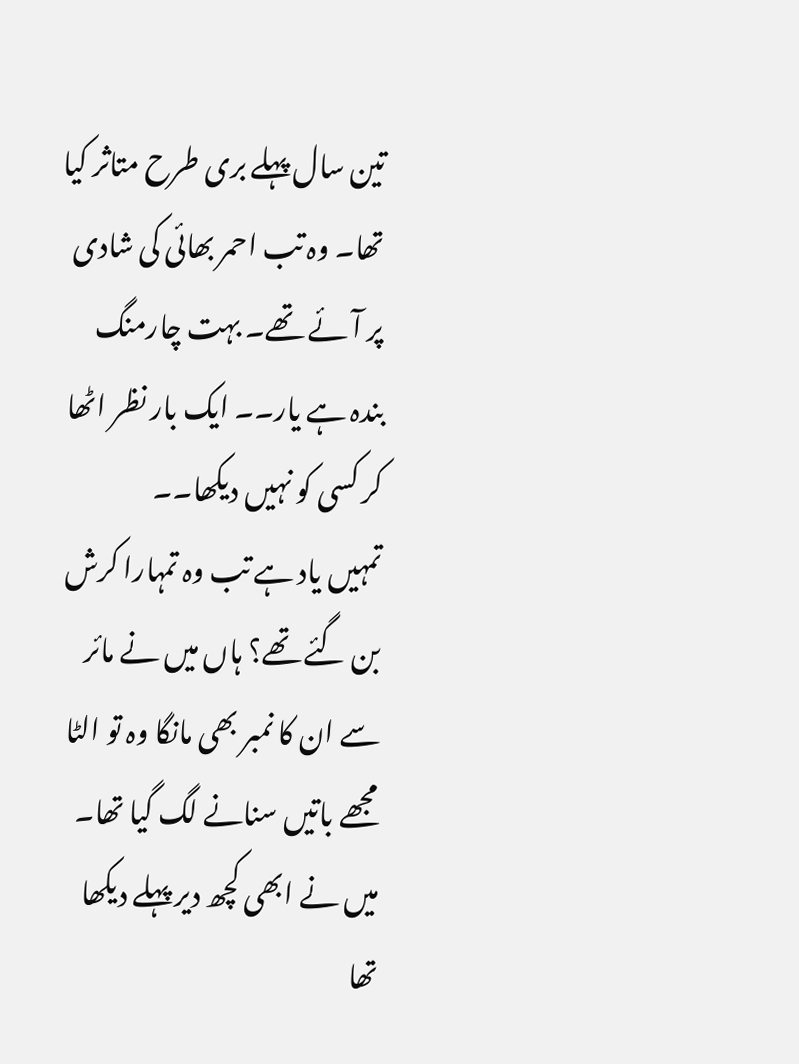تین سال پہلے بری طرح متاثر کیا تھا۔ وہ تب احمر بھائی کی شادی پر آئے تھے۔ بہت چارمنگ بندہ ہے یار۔۔ ایک بار نظر اٹھا کر کسی کو نہیں دیکھا۔۔
تمہیں یاد ہے تب وہ تمہارا کرش بن گئے تھے؟ ہاں میں نے مائر سے ان کا نمبر بھی مانگا وہ تو الٹا مجھے باتیں سنانے لگ گیا تھا۔ میں نے ابھی کچھ دیر پہلے دیکھا تھا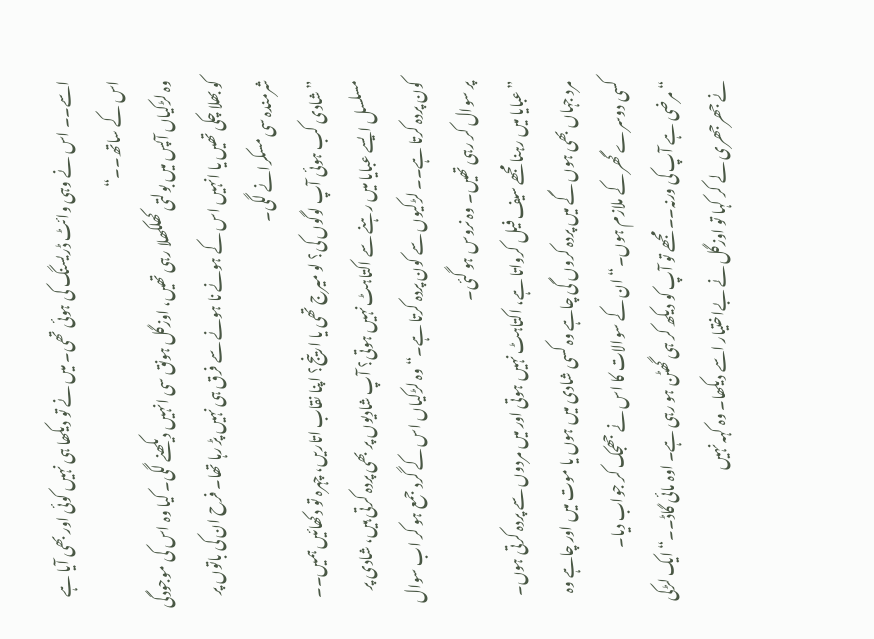اسے۔۔ اس نے وہی وائٹ ڈریسنگ کی ہوئی تھی۔ میں نے تو دیکھا ہی نہیں کوئی اور بھی آیا ہے اس کے ساتھ۔۔“
وہ لڑکیاں آپس میں بولتی کھلکھلا رہی تھیں، اوزگل ہونق سی انہیں دیکھنے لگی۔ کیا وہ اس کی موجودگی کو بھلا چکی تھیں یا انہیں اس کے ہونے نا ہونے سے فرق ہی نہیں پڑ رہا تھا۔ فرح ان کی باتوں پر شرمندہ سی مسکرانے لگی۔
”شادی کب ہوئی آپ لوگوں کی؟ لو میرج تھی یا ارینج؟ اپنا نقاب اتاریں، چہرہ تو دکھائیں ہمیں۔۔ مسلسل ایسے عبایا میں رہنے سے اکتاہٹ نہیں ہوتی؟ آپ شادیوں پر بھی پردہ کرتی ہیں، شادی پر کون پردہ کرتا ہے۔۔ لڑکیوں سے کون پردہ کرتا ہے۔“ وہ لڑکیاں اس کے گرد جمع ہو کر اب سوال پر سوال کر رہی تھیں۔ وہ نروس ہو گئی۔
”عبایا میں رہنا مجھے سیف فیل کرواتا ہے، اکتاہٹ نہیں ہوتی اور میں مردوں سے پردہ کرتی ہوں۔ مرد جہاں بھی ہوں گے میں پردہ کروں گی چاہے وہ کسی شادی میں ہوں یا موت میں اور چاہے وہ کسی دوسرے گھر کے ملازم ہوں۔“ ان کے سوالات کا اس نے جھجک کر جواب دیا۔
“مرضی ہے آپ کی ورنہ۔۔ مجھے تو آپ کو دیکھ کر ہی گھٹن ہو رہی ہے۔ اوہ مائی گاڈ۔۔“ ایک لڑکی نے جھرجھری لے کر کہا تو اوزگل نے بےاختیار اسے دیکھا۔ وہ کہہ نہیں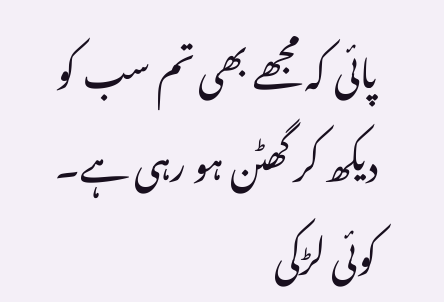پائی کہ مجھے بھی تم سب کو دیکھ کر گھٹن ہو رہی ہے۔ کوئی لڑکی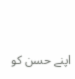اپنے حسن کو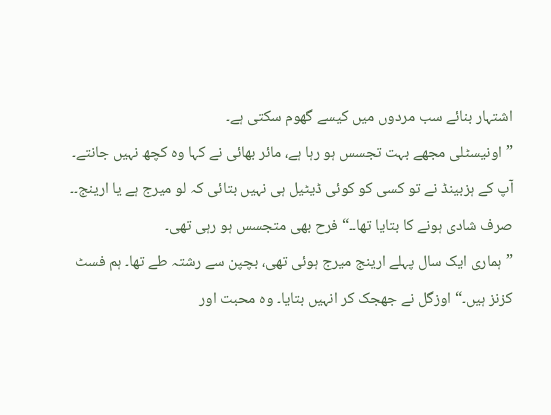اشتہار بنائے سب مردوں میں کیسے گھوم سکتی ہے۔
”اونیسٹلی مجھے بہت تجسس ہو رہا ہے، مائر بھائی نے کہا وہ کچھ نہیں جانتے۔ آپ کے ہزبینڈ نے تو کسی کو کوئی ڈیٹیل ہی نہیں بتائی کہ لو میرج ہے یا ارینج۔۔ صرف شادی ہونے کا بتایا تھا۔۔“ فرح بھی متجسس ہو رہی تھی۔
”ہماری ایک سال پہلے ارینج میرج ہوئی تھی، بچپن سے رشتہ طے تھا۔ ہم فسٹ کزنز ہیں۔“ اوزگل نے جھجک کر انہیں بتایا۔ وہ محبت اور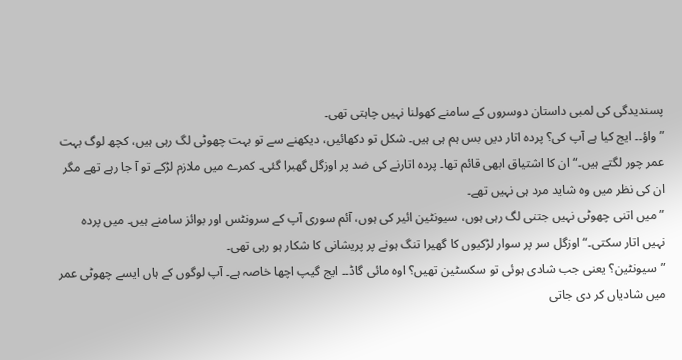پسندیدگی کی لمبی داستان دوسروں کے سامنے کھولنا نہیں چاہتی تھی۔
”واؤ۔۔ ایج کیا ہے آپ کی؟ پردہ اتار دیں بس ہم ہی ہیں۔ شکل تو دکھائیں، دیکھنے سے تو بہت چھوٹی لگ رہی ہیں، کچھ لوگ بہت عمر چور لگتے ہیں۔“ ان کا اشتیاق ابھی قائم تھا۔ پردہ اتارنے کی ضد پر اوزگل گھبرا گئی۔ کمرے میں ملازم لڑکے تو آ جا رہے تھے مگر ان کی نظر میں وہ شاید مرد ہی نہیں تھے۔
”میں اتنی چھوٹی نہیں جتنی لگ رہی ہوں، سیونٹین ائیر کی ہوں، آئم سوری آپ کے سرونٹس اور بوائز سامنے ہیں۔ میں پردہ نہیں اتار سکتی۔“ اوزگل سر پر سوار لڑکیوں کا گھیرا تنگ ہونے پر پریشانی کا شکار ہو رہی تھی۔
”سیونٹین؟ یعنی جب شادی ہوئی تو سکسٹین تھیں؟ اوہ مائی گاڈ۔۔ ایج گیپ اچھا خاصہ ہے۔ آپ لوگوں کے ہاں ایسے چھوٹی عمر میں شادیاں کر دی جاتی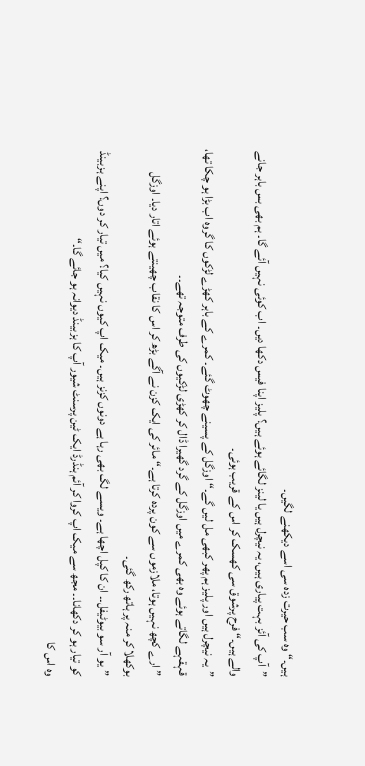ہیں۔“ وہ سب حیرت زدہ سی اسے دیکھنے لگیں۔
”آپ کی آئز بہت پیاری ہیں، یہ نیچرل ہیں یا لینز لگائے ہوئے ہیں؟ پلیز اپنا فیس دکھا دیں۔ اب کوئی نہیں آئے گا۔ ہم بھی بس باہر جانے والے ہیں۔“ فرح پرشوق سی کھسک کر اس کے قریب ہوئی۔
”یہ نیچرل ہیں اور پلیز ہم پھر کبھی مل لیں گے۔“ اوزگل کے پسینے چھوٹ گئے۔ کمرے کے باہر کھڑے لڑکوں کا گروہ اب بڑا ہو چکا تھا، قہقہے لگاتے ہوئے وہ بھی کمرے میں اوزگل کے گرد گھیرا ڈال کر کھڑی لڑکیوں کی طرف متوجہ تھے۔۔
”ارے کچھ نہیں ہوتا، ملازموں سے کون پردہ کرتا ہے۔“ مائر کی ایک کزن نے آگے بڑھ کر اس کا نقاب چھینتے ہوئے اتار دیا۔ اوزگل بوکھلا کر منہ پر ہاتھ رکھ گئی۔
”یو آر سو بیوٹیفل۔۔ ان کا کپل اچھا ہے۔ ویسے لگ بھی رہا ہے دونوں کزنز ہیں۔ میک اپ کیوں نہیں کیا؟ میں تیار کر دوں؟ اپنے ہزبینڈ کو تیار ہو کر دکھانا۔۔ مجھ سے میک اپ کروا کر آئم ہنڈرڈ ایک ٹین پرسنٹ شیور آپ کا ہزبینڈ دیوانہ ہو جائے گا۔“
وہ اس کا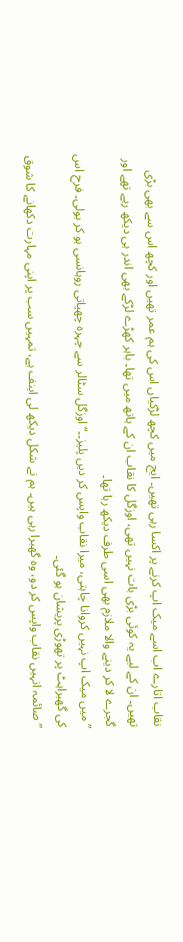نقاب اتارے اب اسے میک اپ کرنے پر اکسا رہی تھیں۔ ایج میں کچھ لڑکیاں اس کی ہم عمر تھیں اور کچھ اس سے بھی بڑی تھیں۔ ان کے لیے یہ کوئی بڑی بات نہیں تھی، اوزگل کا نقاب ان کے ہاتھ میں تھا۔ باہر کھڑے لڑکے بھی اندر ہی دیکھ رہے تھے اور گجرے لا کر دینے والا ملازم بھی اسی طرف دیکھ رہا تھا۔
”میں میک اپ نہیں کروانا چاہتی، میرا نقاب واپس کر دیں پلیز۔۔“ اوزگل سٹالر سے چہرہ چھپاتی روہانسی ہو کر بولی۔ فرح اس کی گھبراہٹ پر تھوڑی پریشان ہو گئی۔
”صائمہ انہیں نقاب واپس کر دو، وہ گھبرا رہی ہیں۔ ہم نے شکل دیکھ لی اینف ہے، تمہیں سب پر اپنی مہارت دکھانے کا شوق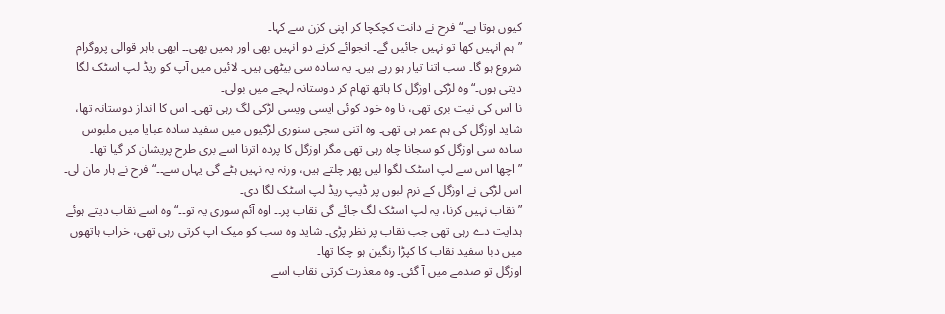کیوں ہوتا ہے۔“ فرح نے دانت کچکچا کر اپنی کزن سے کہا۔
”ہم انہیں کھا تو نہیں جائیں گے۔ انجوائے کرنے دو انہیں بھی اور ہمیں بھی۔۔ ابھی باہر قوالی پروگرام شروع ہو گا۔ سب اتنا تیار ہو رہے ہیں۔ یہ سادہ سی بیٹھی ہیں۔ لائیں میں آپ کو ریڈ لپ اسٹک لگا دیتی ہوں۔“ وہ لڑکی اوزگل کا ہاتھ تھام کر دوستانہ لہجے میں بولی۔
نا اس کی نیت بری تھی، نا وہ خود کوئی ایسی ویسی لڑکی لگ رہی تھی۔ اس کا انداز دوستانہ تھا، شاید اوزگل کی ہم عمر ہی تھی۔ وہ اتنی سجی سنوری لڑکیوں میں سفید سادہ عبایا میں ملبوس سادہ سی اوزگل کو سجانا چاہ رہی تھی مگر اوزگل کا پردہ اترنا اسے بری طرح پریشان کر گیا تھا۔
”اچھا اس سے لپ اسٹک لگوا لیں پھر چلتے ہیں، ورنہ یہ نہیں ہٹے گی یہاں سے۔۔“ فرح نے ہار مان لی۔ اس لڑکی نے اوزگل کے نرم لبوں پر ڈیپ ریڈ لپ اسٹک لگا دی۔
”نقاب نہیں کرنا، یہ لپ اسٹک لگ جائے گی نقاب پر۔۔ اوہ آئم سوری یہ تو۔۔“ وہ اسے نقاب دیتے ہوئے ہدایت دے رہی تھی جب نقاب پر نظر پڑی۔ شاید وہ سب کو میک اپ کرتی رہی تھی، خراب ہاتھوں میں دبا سفید نقاب کا کپڑا رنگین ہو چکا تھا۔
اوزگل تو صدمے میں آ گئی۔ وہ معذرت کرتی نقاب اسے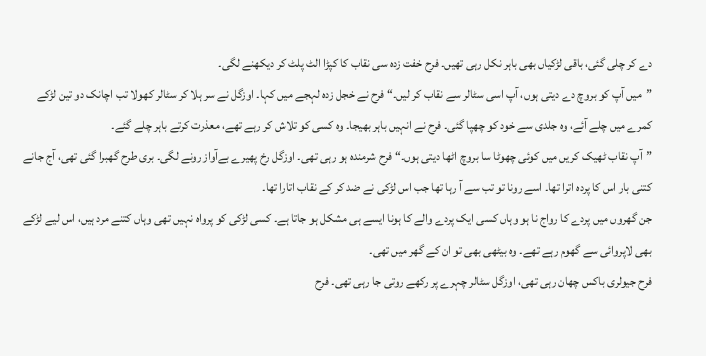دے کر چلی گئی، باقی لڑکیاں بھی باہر نکل رہی تھیں۔ فرح خفت زدہ سی نقاب کا کپڑا الٹ پلٹ کر دیکھنے لگی۔
”میں آپ کو بروچ دے دیتی ہوں، آپ اسی سٹالر سے نقاب کر لیں۔“ فرح نے خجل زدہ لہجے میں کہا۔ اوزگل نے سر ہلا کر سٹالر کھولا تب اچانک دو تین لڑکے کمرے میں چلے آئے، وہ جلدی سے خود کو چھپا گئی۔ فرح نے انہیں باہر بھیجا۔ وہ کسی کو تلاش کر رہے تھے، معذرت کرتے باہر چلے گئے۔
”آپ نقاب ٹھیک کریں میں کوئی چھوٹا سا بروچ اٹھا دیتی ہوں۔“ فرح شرمندہ ہو رہی تھی۔ اوزگل رخ پھیرے بےآواز رونے لگی۔ بری طرح گھبرا گئی تھی، آج جانے کتنی بار اس کا پردہ اترا تھا۔ اسے رونا تو تب سے آ رہا تھا جب اس لڑکی نے ضد کر کے نقاب اتارا تھا۔
جن گھروں میں پردے کا رواج نا ہو وہاں کسی ایک پردے والے کا ہونا ایسے ہی مشکل ہو جاتا ہے۔ کسی لڑکی کو پرواہ نہیں تھی وہاں کتنے مرد ہیں، اس لیے لڑکے بھی لاپروائی سے گھوم رہے تھے۔ وہ بیٹھی بھی تو ان کے گھر میں تھی۔
فرح جیولری باکس چھان رہی تھی، اوزگل سٹالر چہرے پر رکھے روتی جا رہی تھی۔ فرح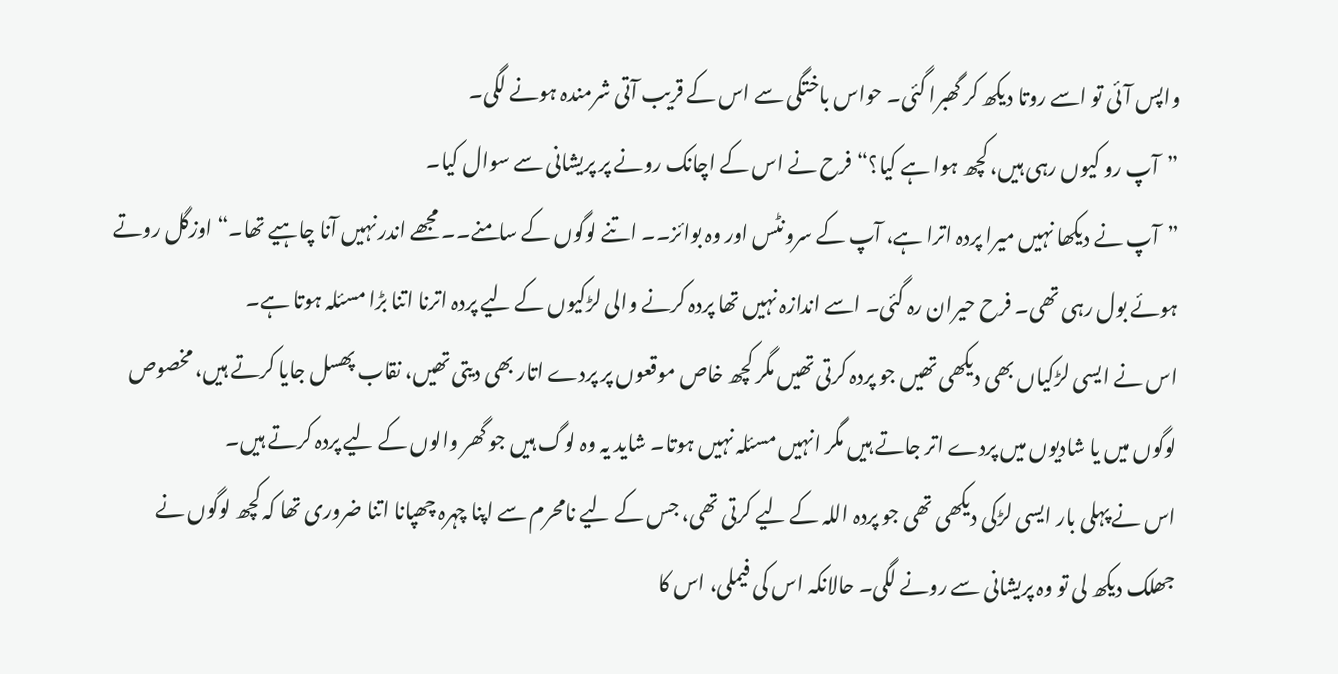واپس آئی تو اسے روتا دیکھ کر گھبرا گئی۔ حواس باختگی سے اس کے قریب آتی شرمندہ ہونے لگی۔
”آپ رو کیوں رہی ہیں، کچھ ہوا ہے کیا؟“ فرح نے اس کے اچانک رونے پر پریشانی سے سوال کیا۔
”آپ نے دیکھا نہیں میرا پردہ اترا ہے، آپ کے سرونٹس اور وہ بوائز۔۔ اتنے لوگوں کے سامنے۔۔ مجھے اندر نہیں آنا چاہیے تھا۔“ اوزگل روتے ہوئے بول رہی تھی۔ فرح حیران رہ گئی۔ اسے اندازہ نہیں تھا پردہ کرنے والی لڑکیوں کے لیے پردہ اترنا اتنا بڑا مسئلہ ہوتا ہے۔
اس نے ایسی لڑکیاں بھی دیکھی تھیں جو پردہ کرتی تھیں مگر کچھ خاص موقعوں پر پردے اتار بھی دیتی تھیں، نقاب پھسل جایا کرتے ہیں، مخصوص لوگوں میں یا شادیوں میں پردے اتر جاتے ہیں مگر انہیں مسئلہ نہیں ہوتا۔ شاید یہ وہ لوگ ہیں جو گھر والوں کے لیے پردہ کرتے ہیں۔
اس نے پہلی بار ایسی لڑکی دیکھی تھی جو پردہ اللہ کے لیے کرتی تھی، جس کے لیے نامحرم سے اپنا چہرہ چھپانا اتنا ضروری تھا کہ کچھ لوگوں نے جھلک دیکھ لی تو وہ پریشانی سے رونے لگی۔ حالانکہ اس کی فیملی، اس کا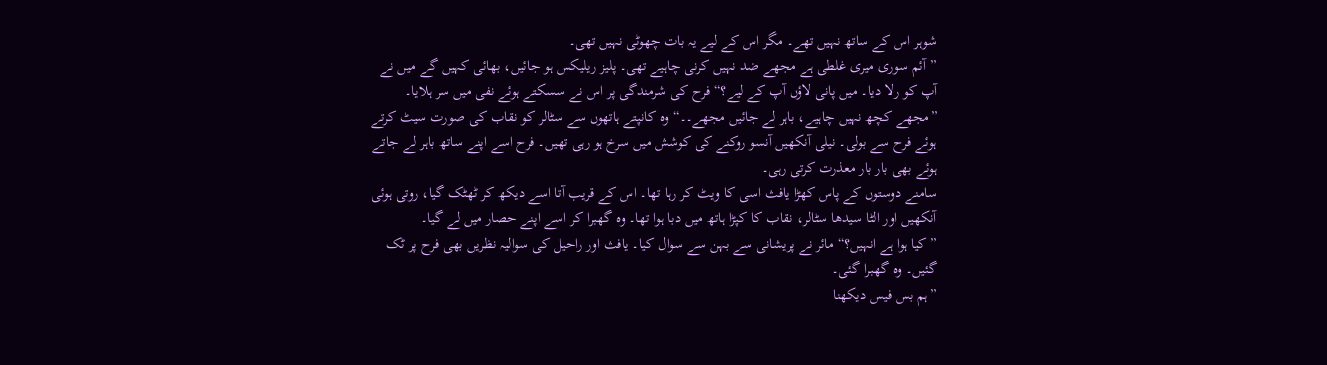شوہر اس کے ساتھ نہیں تھے۔ مگر اس کے لیے یہ بات چھوٹی نہیں تھی۔
”آئم سوری میری غلطی ہے مجھے ضد نہیں کرنی چاہیے تھی۔ پلیز ریلیکس ہو جائیں، بھائی کہیں گے میں نے آپ کو رلا دیا۔ میں پانی لاؤں آپ کے لیے؟“ فرح کی شرمندگی پر اس نے سسکتے ہوئے نفی میں سر ہلایا۔
”مجھے کچھ نہیں چاہیے، باہر لے جائیں مجھے۔۔“ وہ کانپتے ہاتھوں سے سٹالر کو نقاب کی صورت سیٹ کرتے ہوئے فرح سے بولی۔ نیلی آنکھیں آنسو روکنے کی کوشش میں سرخ ہو رہی تھیں۔ فرح اسے اپنے ساتھ باہر لے جاتے ہوئے بھی بار بار معذرت کرتی رہی۔
سامنے دوستوں کے پاس کھڑا یافث اسی کا ویٹ کر رہا تھا۔ اس کے قریب آتا اسے دیکھ کر ٹھٹک گیا، روتی ہوئی آنکھیں اور الٹا سیدھا سٹالر، نقاب کا کپڑا ہاتھ میں دبا ہوا تھا۔ وہ گھبرا کر اسے اپنے حصار میں لے گیا۔
”کیا ہوا ہے انہیں؟“ مائر نے پریشانی سے بہن سے سوال کیا۔ یافث اور راحیل کی سوالیہ نظریں بھی فرح پر ٹک گئیں۔ وہ گھبرا گئی۔
”ہم بس فیس دیکھنا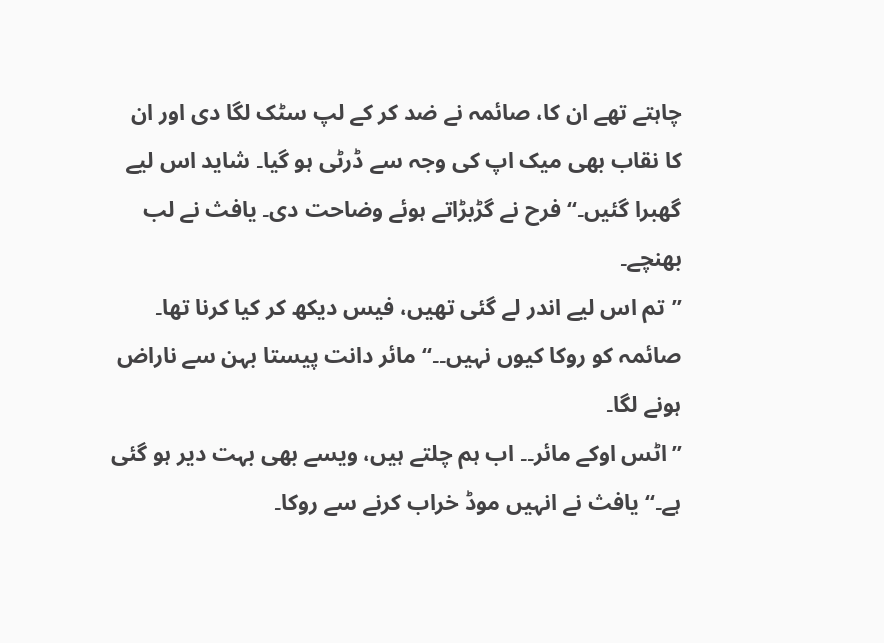چاہتے تھے ان کا، صائمہ نے ضد کر کے لپ سٹک لگا دی اور ان کا نقاب بھی میک اپ کی وجہ سے ڈرٹی ہو گیا۔ شاید اس لیے گھبرا گئیں۔“ فرح نے گڑبڑاتے ہوئے وضاحت دی۔ یافث نے لب بھنچے۔
”تم اس لیے اندر لے گئی تھیں، فیس دیکھ کر کیا کرنا تھا۔ صائمہ کو روکا کیوں نہیں۔۔“ مائر دانت پیستا بہن سے ناراض ہونے لگا۔
”اٹس اوکے مائر۔۔ اب ہم چلتے ہیں، ویسے بھی بہت دیر ہو گئی ہے۔“ یافث نے انہیں موڈ خراب کرنے سے روکا۔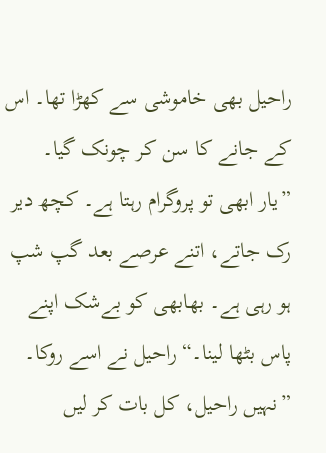راحیل بھی خاموشی سے کھڑا تھا۔ اس کے جانے کا سن کر چونک گیا۔
”یار ابھی تو پروگرام رہتا ہے۔ کچھ دیر رک جاتے، اتنے عرصے بعد گپ شپ ہو رہی ہے۔ بھابھی کو بےشک اپنے پاس بٹھا لینا۔“ راحیل نے اسے روکا۔
”نہیں راحیل، کل بات کر لیں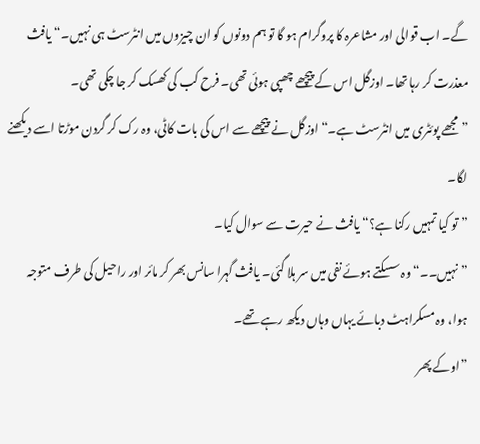گے۔ اب قوالی اور مشاعرہ کا پروگرام ہو گا تو ہم دونوں کو ان چیزوں میں انٹرسٹ ہی نہیں۔“ یافث معذرت کر رہا تھا۔ اوزگل اس کے پیچھے چھپی ہوئی تھی۔ فرح کب کی کھسک کر جا چکی تھی۔
”مجھے پوئٹری میں انٹرسٹ ہے۔“ اوزگل نے پیچھے سے اس کی بات کاٹی، وہ رک کر گردن موڑتا اسے دیکھنے لگا۔
”تو کیا تمہیں رکنا ہے؟“ یافث نے حیرت سے سوال کیا۔
”نہیں۔۔“ وہ سسکتے ہوئے نفی میں سر ہلا گئی۔ یافث گہرا سانس بھر کر مائر اور راحیل کی طرف متوجہ ہوا، وہ مسکراہٹ دبائے یہاں وہاں دیکھ رہے تھے۔
”اوکے پھر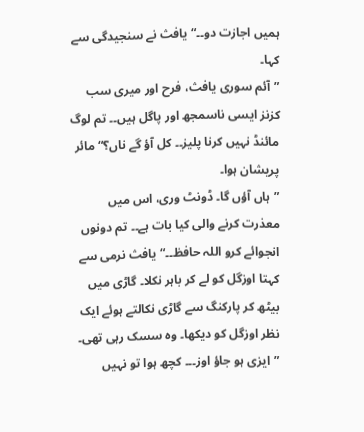ہمیں اجازت دو۔۔“ یافث نے سنجیدگی سے کہا۔
”آئم سوری یافث، فرح اور میری سب کزنز ایسی ناسمجھ اور پاگل ہیں۔۔ تم لوگ مائنڈ نہیں کرنا پلیز۔۔ کل آؤ گے ناں؟“ مائر پریشان ہوا۔
”ہاں آؤں گا۔ ڈونٹ وری، اس میں معذرت کرنے والی کیا بات ہے۔۔ تم دونوں انجوائے کرو اللہ حافظ۔۔“ یافث نرمی سے کہتا اوزگل کو لے کر باہر نکلا۔ گاڑی میں بیٹھ کر پارکنگ سے گاڑی نکالتے ہوئے ایک نظر اوزگل کو دیکھا۔ وہ سسک رہی تھی۔
”ایزی ہو جاؤ اوز۔۔۔ کچھ ہوا تو نہیں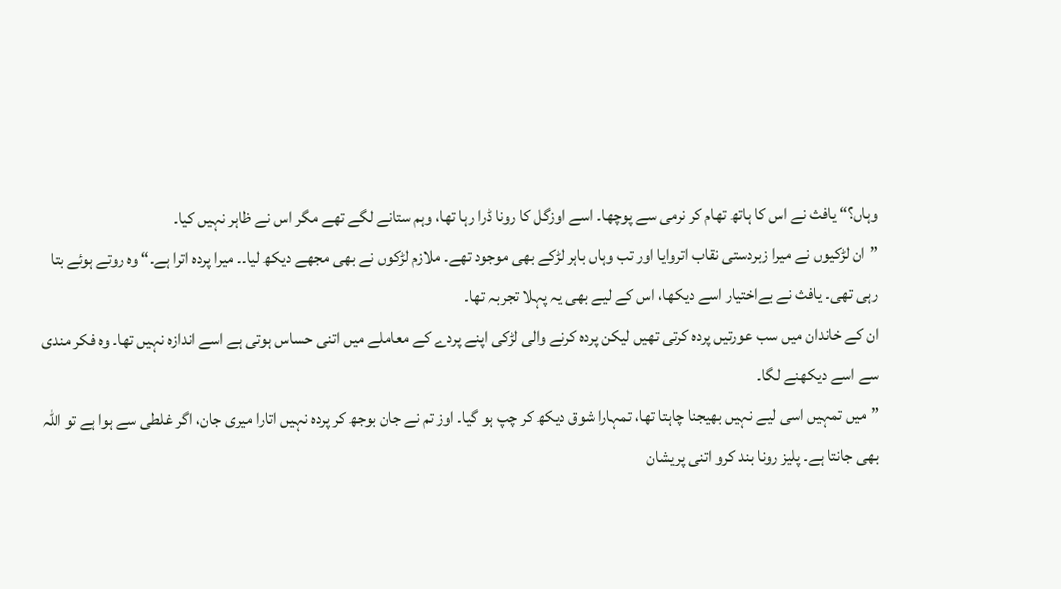وہاں؟“ یافث نے اس کا ہاتھ تھام کر نرمی سے پوچھا۔ اسے اوزگل کا رونا ڈرا رہا تھا، وہم ستانے لگے تھے مگر اس نے ظاہر نہیں کیا۔
”ان لڑکیوں نے میرا زبردستی نقاب اتروایا اور تب وہاں باہر لڑکے بھی موجود تھے۔ ملازم لڑکوں نے بھی مجھے دیکھ لیا۔۔ میرا پردہ اترا ہے۔“ وہ روتے ہوئے بتا رہی تھی۔ یافث نے بےاختیار اسے دیکھا، اس کے لیے بھی یہ پہلا تجربہ تھا۔
ان کے خاندان میں سب عورتیں پردہ کرتی تھیں لیکن پردہ کرنے والی لڑکی اپنے پردے کے معاملے میں اتنی حساس ہوتی ہے اسے اندازہ نہیں تھا۔ وہ فکر مندی سے اسے دیکھنے لگا۔
”میں تمہیں اسی لیے نہیں بھیجنا چاہتا تھا، تمہارا شوق دیکھ کر چپ ہو گیا۔ اوز تم نے جان بوجھ کر پردہ نہیں اتارا میری جان، اگر غلطی سے ہوا ہے تو اللہ بھی جانتا ہے۔ پلیز رونا بند کرو اتنی پریشان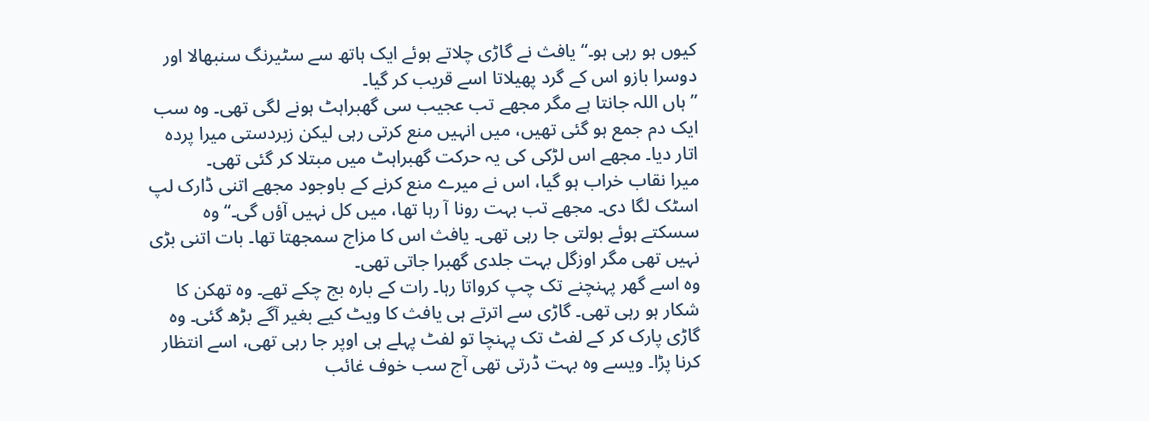کیوں ہو رہی ہو۔“ یافث نے گاڑی چلاتے ہوئے ایک ہاتھ سے سٹیرنگ سنبھالا اور دوسرا بازو اس کے گرد پھیلاتا اسے قریب کر گیا۔
”ہاں اللہ جانتا ہے مگر مجھے تب عجیب سی گھبراہٹ ہونے لگی تھی۔ وہ سب ایک دم جمع ہو گئی تھیں، میں انہیں منع کرتی رہی لیکن زبردستی میرا پردہ اتار دیا۔ مجھے اس لڑکی کی یہ حرکت گھبراہٹ میں مبتلا کر گئی تھی۔
میرا نقاب خراب ہو گیا، اس نے میرے منع کرنے کے باوجود مجھے اتنی ڈارک لپ اسٹک لگا دی۔ مجھے تب بہت رونا آ رہا تھا، میں کل نہیں آؤں گی۔“ وہ سسکتے ہوئے بولتی جا رہی تھی۔ یافث اس کا مزاج سمجھتا تھا۔ بات اتنی بڑی نہیں تھی مگر اوزگل بہت جلدی گھبرا جاتی تھی۔
وہ اسے گھر پہنچنے تک چپ کرواتا رہا۔ رات کے بارہ بج چکے تھے۔ وہ تھکن کا شکار ہو رہی تھی۔ گاڑی سے اترتے ہی یافث کا ویٹ کیے بغیر آگے بڑھ گئی۔ وہ گاڑی پارک کر کے لفٹ تک پہنچا تو لفٹ پہلے ہی اوپر جا رہی تھی، اسے انتظار کرنا پڑا۔ ویسے وہ بہت ڈرتی تھی آج سب خوف غائب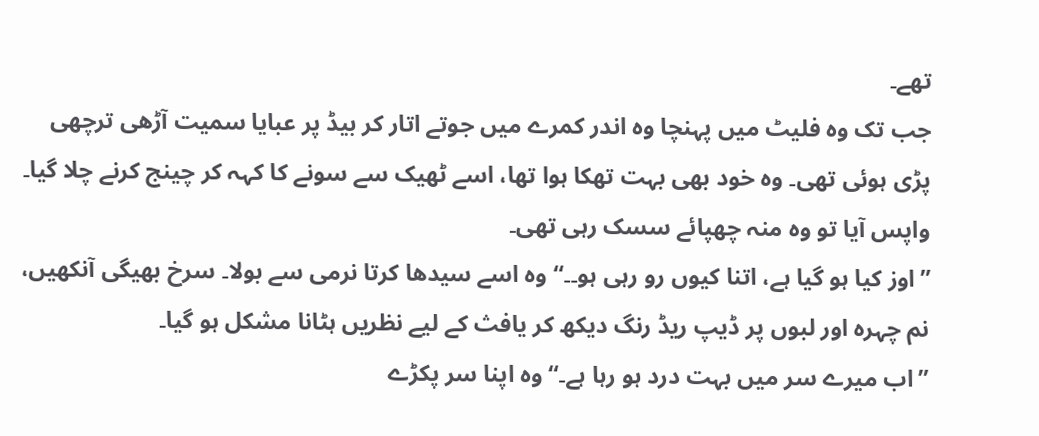تھے۔
جب تک وہ فلیٹ میں پہنچا وہ اندر کمرے میں جوتے اتار کر بیڈ پر عبایا سمیت آڑھی ترچھی پڑی ہوئی تھی۔ وہ خود بھی بہت تھکا ہوا تھا، اسے ٹھیک سے سونے کا کہہ کر چینج کرنے چلا گیا۔ واپس آیا تو وہ منہ چھپائے سسک رہی تھی۔
”اوز کیا ہو گیا ہے، اتنا کیوں رو رہی ہو۔۔“ وہ اسے سیدھا کرتا نرمی سے بولا۔ سرخ بھیگی آنکھیں، نم چہرہ اور لبوں پر ڈیپ ریڈ رنگ دیکھ کر یافث کے لیے نظریں ہٹانا مشکل ہو گیا۔
”اب میرے سر میں بہت درد ہو رہا ہے۔“ وہ اپنا سر پکڑے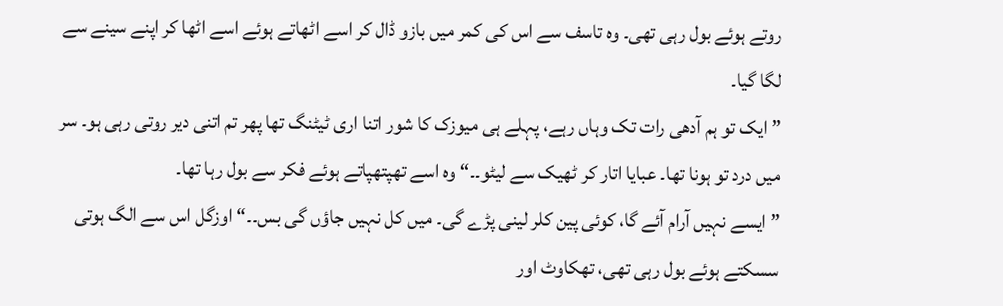روتے ہوئے بول رہی تھی۔ وہ تاسف سے اس کی کمر میں بازو ڈال کر اسے اٹھاتے ہوئے اسے اٹھا کر اپنے سینے سے لگا گیا۔
”ایک تو ہم آدھی رات تک وہاں رہے، پہلے ہی میوزک کا شور اتنا اری ٹیٹنگ تھا پھر تم اتنی دیر روتی رہی ہو۔ سر میں درد تو ہونا تھا۔ عبایا اتار کر ٹھیک سے لیٹو۔۔“ وہ اسے تھپتھپاتے ہوئے فکر سے بول رہا تھا۔
”ایسے نہیں آرام آئے گا، کوئی پین کلر لینی پڑے گی۔ میں کل نہیں جاؤں گی بس۔۔“ اوزگل اس سے الگ ہوتی سسکتے ہوئے بول رہی تھی، تھکاوٹ اور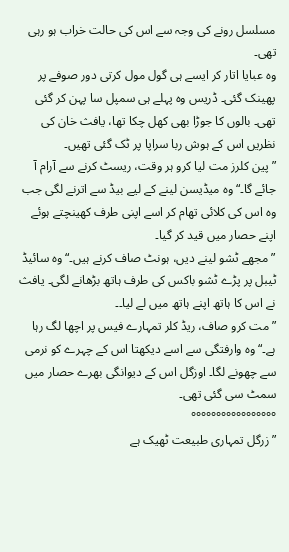مسلسل رونے کی وجہ سے اس کی حالت خراب ہو رہی تھی۔
وہ عبایا اتار کر ایسے ہی گول مول کرتی دور صوفے پر پھینک گئی۔ ڈریس وہ پہلے ہی سمپل سا پہن کر گئی تھی۔ بالوں کا جوڑا بھی کھل چکا تھا، یافث خان کی نظریں اس کے ہوش ربا سراپا پر ٹک گئی تھیں۔
”پین کلرز مت لیا کرو ہر وقت، ریسٹ کرنے سے آرام آ جائے گا۔“ وہ میڈیسن لینے کے لیے بیڈ سے اترنے لگی جب وہ اس کی کلائی تھام کر اسے اپنی طرف کھینچتے ہوئے اپنے حصار میں قید کر گیا۔
”مجھے ٹشو لینے دیں، ہونٹ صاف کرنے ہیں۔“ وہ سائیڈ ٹیبل پر پڑے ٹشو باکس کی طرف ہاتھ بڑھانے لگی۔ یافث نے اس کا ہاتھ اپنے ہاتھ میں لے لیا۔۔
”مت کرو صاف، ریڈ کلر تمہارے فیس پر اچھا لگ رہا ہے۔“ وہ وارفتگی سے اسے دیکھتا اس کے چہرے کو نرمی سے چھونے لگا۔ اوزگل اس کے دیوانگی بھرے حصار میں سمٹ سی گئی تھی۔
°°°°°°°°°°°°°°°°°
”زرگل تمہاری طبیعت ٹھیک ہے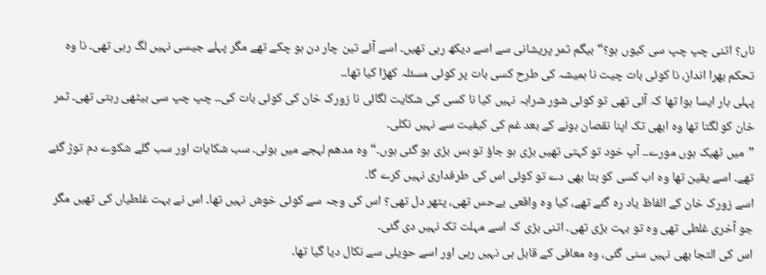ناں؟ اتنی چپ چپ سی کیوں ہو؟“ بیگم ثمر پریشانی سے اسے دیکھ رہی تھیں۔ اسے آئے تین چار دن ہو چکے تھے مگر پہلے جیسی نہیں لگ رہی تھی۔ نا وہ تحکم بھرا انداز، نا کوئی بات چیت نا ہمیشہ کی طرح کسی بات پر کوئی مسئلہ کھڑا کیا تھا۔۔
پہلی بار ایسا ہوا تھا کہ آئی تھی تو کوئی شور شرابہ نہیں کیا نا کسی کی شکایت لگائی نا زورک خان کی کوئی بات کی۔۔ چپ چپ سی بیٹھی رہتی تھی۔ ثمر خان کو لگتا تھا وہ ابھی تک اپنا نقصان ہونے کے بعد غم کی کیفیت سے نہیں نکلی۔
”میں ٹھیک ہوں مورے۔۔ آپ خود تو کہتی تھیں بڑی ہو جاؤ تو بس بڑی ہو گئی ہوں۔“ وہ مدھم لہجے میں بولی۔ سب شکایات اور سب گلے شکوے دم توڑ گئے تھے۔ اسے یقین تھا وہ اب کسی کو بتا بھی دے تو کوئی اس کی طرفداری نہیں کرے گا۔
اسے زورک خان کے الفاظ یاد رہ گئے تھے، کیا وہ واقعی بےحس تھی، پتھر دل تھی؟ اس کی وجہ سے کوئی خوش نہیں تھا۔ اس نے بہت غلطیاں کی تھیں مگر جو آخری غلطی تھی وہ تو بہت بڑی تھی۔ اتنی بڑی کہ اسے مہلت تک نہیں دی گئی۔
اس کی التجا بھی نہیں سنی گئی، وہ معافی کے قابل ہی نہیں رہی اور اسے حویلی سے نکال دیا گیا تھا۔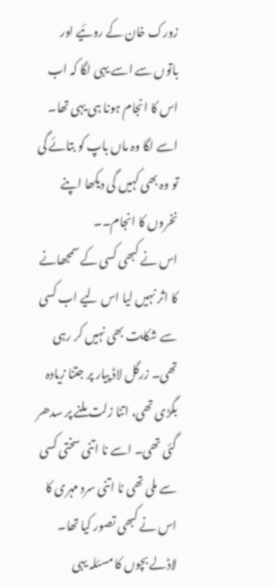زورک خان کے روئیے اور باتوں سے اسے یہی لگا کہ اب اس کا انجام ہونا ہی یہی تھا۔ اسے لگا وہ ماں باپ کو بتائے گی تو وہ بھی کہیں گی دیکھا اپنے نخروں کا انجام۔۔
اس نے کبھی کسی کے سمجھانے کا اثر نہیں لیا اس لیے اب کسی سے شکایت بھی نہیں کر رہی تھی۔ زرگل لاڈ پیار پر جتنا زیادہ بگڑی تھی، اتنا زلت ملنے پر سدھر گئی تھی۔ اسے نا اتنی سختی کسی سے ملی تھی نا اتنی سرد مہری کا اس نے کبھی تصور کیا تھا۔
لاڈلے بچوں کا مسئلہ یہی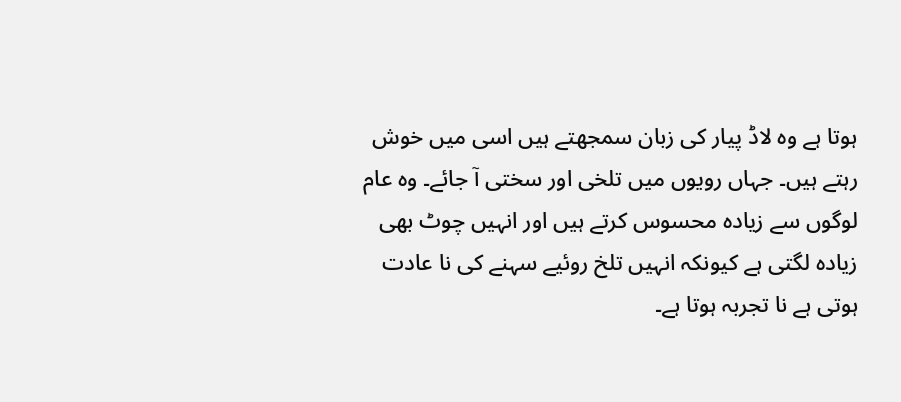ہوتا ہے وہ لاڈ پیار کی زبان سمجھتے ہیں اسی میں خوش رہتے ہیں۔ جہاں رویوں میں تلخی اور سختی آ جائے۔ وہ عام لوگوں سے زیادہ محسوس کرتے ہیں اور انہیں چوٹ بھی زیادہ لگتی ہے کیونکہ انہیں تلخ روئیے سہنے کی نا عادت ہوتی ہے نا تجربہ ہوتا ہے۔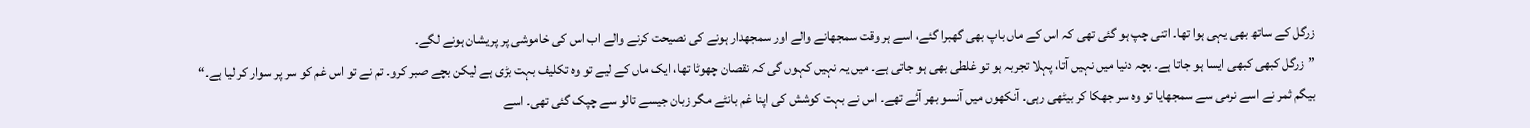زرگل کے ساتھ بھی یہی ہوا تھا۔ اتنی چپ ہو گئی تھی کہ اس کے ماں باپ بھی گھبرا گئے، اسے ہر وقت سمجھانے والے اور سمجھدار ہونے کی نصیحت کرنے والے اب اس کی خاموشی پر پریشان ہونے لگے۔
”زرگل کبھی کبھی ایسا ہو جاتا ہے۔ بچہ دنیا میں نہیں آتا، پہلا تجربہ ہو تو غلطی بھی ہو جاتی ہے۔ میں یہ نہیں کہوں گی کہ نقصان چھوٹا تھا، ایک ماں کے لیے تو وہ تکلیف بہت بڑی ہے لیکن بچے صبر کرو۔ تم نے تو اس غم کو سر پر سوار کر لیا ہے۔“
بیگم ثمر نے اسے نرمی سے سمجھایا تو وہ سر جھکا کر بیٹھی رہی۔ آنکھوں میں آنسو بھر آئے تھے۔ اس نے بہت کوشش کی اپنا غم بانٹے مگر زبان جیسے تالو سے چپک گئی تھی۔ اسے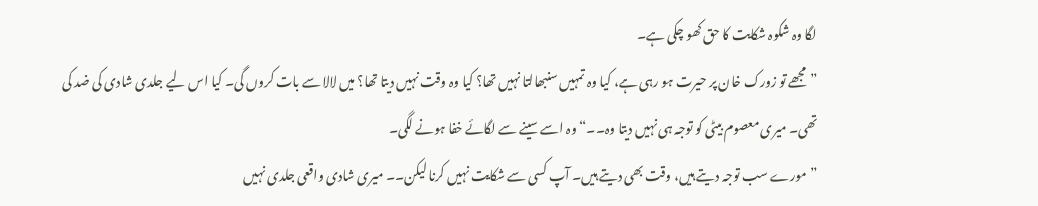لگا وہ شکوہ شکایت کا حق کھو چکی ہے۔
”مجھے تو زورک خان پر حیرت ہو رہی ہے، کیا وہ تمہیں سنبھالتا نہیں تھا؟ کیا وہ وقت نہیں دیتا تھا؟ میں لالا سے بات کروں گی۔ کیا اس لیے جلدی شادی کی ضد کی تھی۔ میری معصوم بیٹی کو توجہ ہی نہیں دیتا وہ۔۔“ وہ اسے سینے سے لگائے خفا ہونے لگی۔
”مورے سب توجہ دیتے ہیں، وقت بھی دیتے ہیں۔ آپ کسی سے شکایت نہیں کرنا لیکن۔۔ میری شادی واقعی جلدی نہیں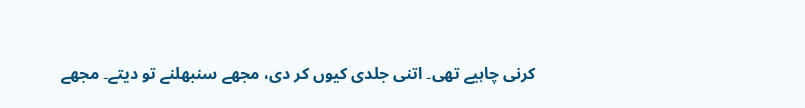کرنی چاہیے تھی۔ اتنی جلدی کیوں کر دی، مجھے سنبھلنے تو دیتے۔ مجھے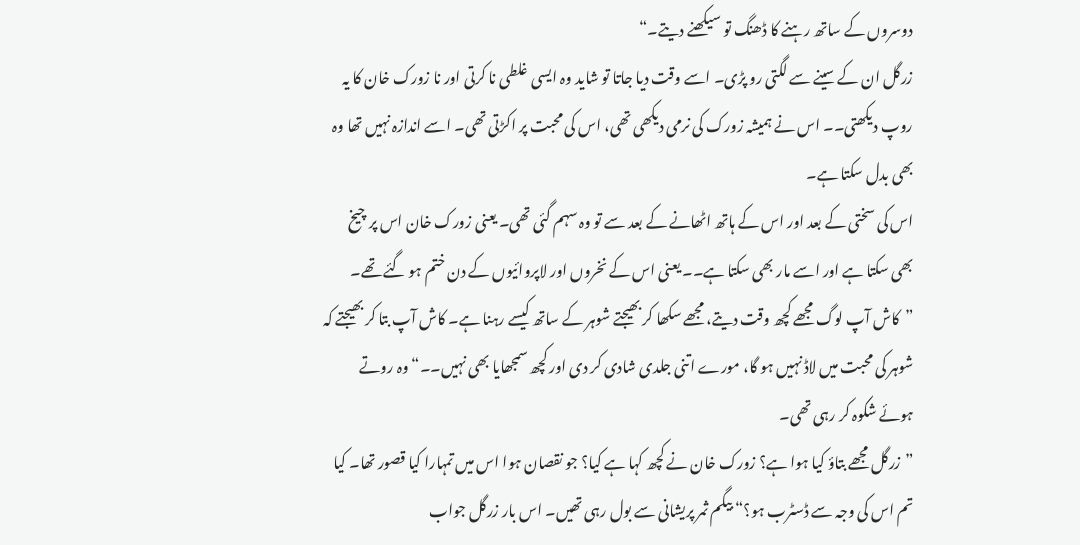دوسروں کے ساتھ رہنے کا ڈھنگ تو سیکھنے دیتے۔“
زرگل ان کے سینے سے لگتی رو پڑی۔ اسے وقت دیا جاتا تو شاید وہ ایسی غلطی نا کرتی اور نا زورک خان کا یہ روپ دیکھتی۔۔ اس نے ہمیشہ زورک کی نرمی دیکھی تھی، اس کی محبت پر اکڑتی تھی۔ اسے اندازہ نہیں تھا وہ بھی بدل سکتا ہے۔
اس کی سختی کے بعد اور اس کے ہاتھ اٹھانے کے بعد سے تو وہ سہم گئی تھی۔ یعنی زورک خان اس پر چیخ بھی سکتا ہے اور اسے مار بھی سکتا ہے۔۔ یعنی اس کے نخروں اور لاپروائیوں کے دن ختم ہو گئے تھے۔
”کاش آپ لوگ مجھے کچھ وقت دیتے، مجھے سکھا کر بھیجتے شوہر کے ساتھ کیسے رہنا ہے۔ کاش آپ بتا کر بھیجتے کہ شوہر کی محبت میں لاڈ نہیں ہو گا، مورے اتنی جلدی شادی کر دی اور کچھ سمجھایا بھی نہیں۔۔“ وہ روتے ہوئے شکوہ کر رہی تھی۔
”زرگل مجھے بتاؤ کیا ہوا ہے؟ زورک خان نے کچھ کہا ہے کیا؟ جو نقصان ہوا اس میں تمہارا کیا قصور تھا۔ کیا تم اس کی وجہ سے ڈسٹرب ہو؟“ بیگم ثمر پریشانی سے بول رہی تھیں۔ اس بار زرگل جواب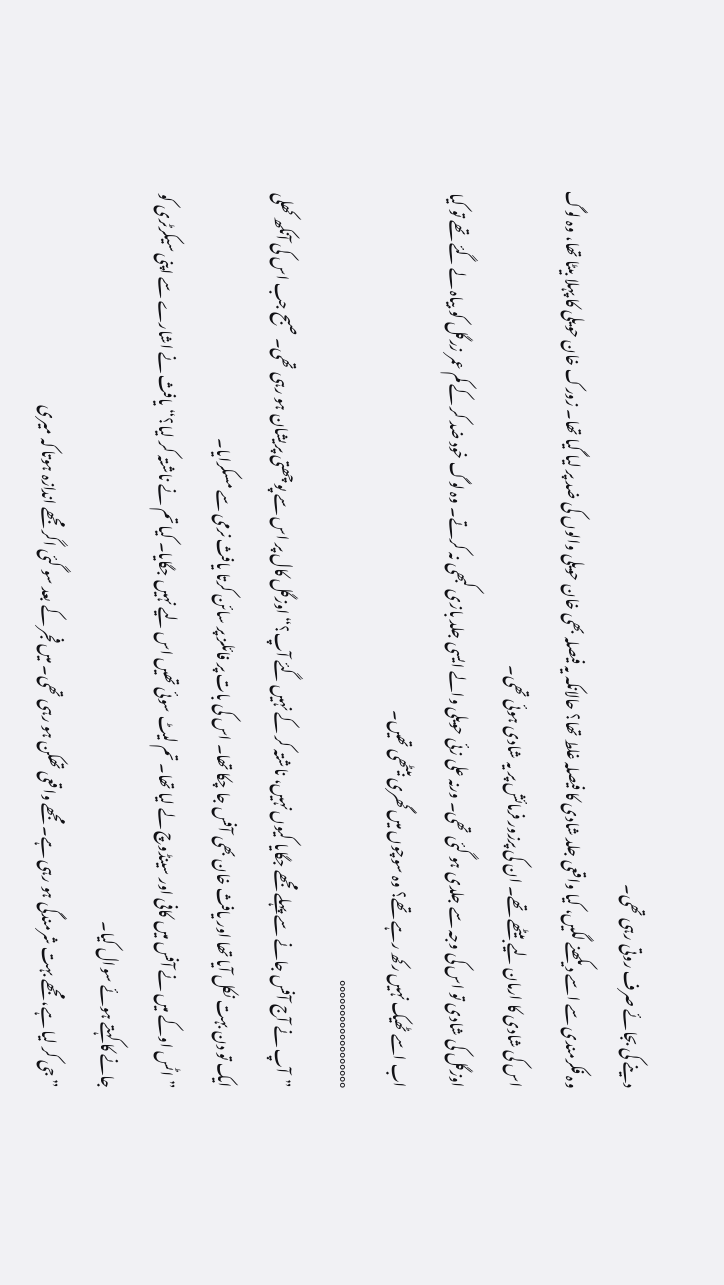دینے کی بجائے صرف روتی رہی تھی۔
وہ فکرمندی سے اسے دیکھنے لگیں، کیا واقعی جلد شادی کا فیصلہ غلط تھا؟ حالانکہ یہ فیصلہ بھی خان حویلی والوں کی ضد پر لیا گیا تھا۔ زورک خان حویلی کا پہلا بیٹا تھا، وہ لوگ اس کی شادی کا ارمان لیے بیٹھے تھے۔ ان کی پرزور فرمائش پر یہ شادی ہوئی تھی۔
اوزگل کی شادی تو اس کی وجہ سے جلدی ہو گئی تھی۔ ورنہ علی زئی حویلی والے ایسی جلد بازی کبھی نہ کرتے۔ وہ لوگ خود ضد کر کے کم عمر زرگل کو بیاہ لے گئے تھے تو کیا اب اسے ٹھیک نہیں رکھ رہے تھے؟ وہ سوچوں میں گھری بیٹھی تھیں۔
°°°°°°°°°°°°°°°°°°
”آپ نے آج آفس جانے سے پہلے مجھے جگایا کیوں نہیں، ناشتہ کر کے نہیں گئے آپ؟“ اوزگل کال پر اس سے پوچھتی پریشان ہو رہی تھی۔ صبح جب اس کی آنکھ کھلی ایک تو دن بہت نکل آیا تھا اور یافث خان بھی آفس جا چکا تھا۔ اس کی بات پر فائلز پر سائن کرتا یافث نرمی سے مسکرایا۔
”اٹس اوکے میں نے آفس میں کافی اور سینڈوچ لے لیا تھا۔ تم لیٹ سوئی تھیں اس لیے نہیں جگایا۔ کیا تم نے ناشتہ کر لیا؟“ یافث نے اشارے سے اپنی سیکرٹری کو جانے کا کہتے ہوئے سوال کیا۔
”جی کر لیا ہے، مجھے بہت شرمندگی ہو رہی ہے۔ مجھے واقعی تھکن ہو رہی تھی۔ میں فجر کے بعد سو گئی اگر مجھے اندازہ ہوتا کہ میری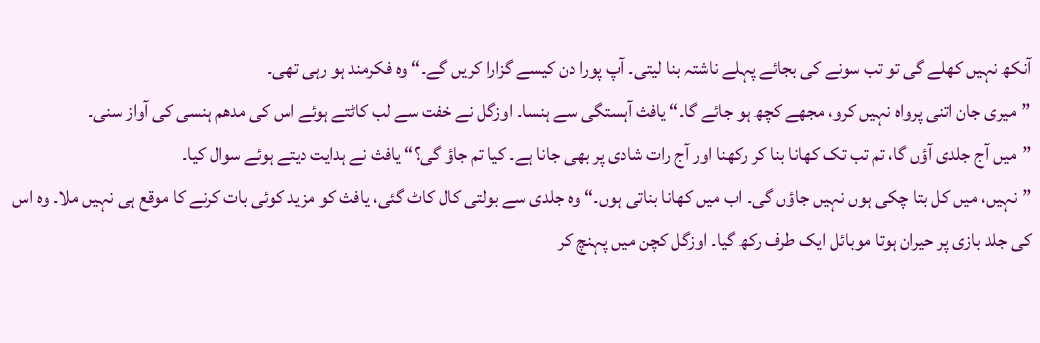آنکھ نہیں کھلے گی تو تب سونے کی بجائے پہلے ناشتہ بنا لیتی۔ آپ پورا دن کیسے گزارا کریں گے۔“ وہ فکرمند ہو رہی تھی۔
”میری جان اتنی پرواہ نہیں کرو، مجھے کچھ ہو جائے گا۔“ یافث آہستگی سے ہنسا۔ اوزگل نے خفت سے لب کاٹتے ہوئے اس کی مدھم ہنسی کی آواز سنی۔
”میں آج جلدی آؤں گا، تم تب تک کھانا بنا کر رکھنا اور آج رات شادی پر بھی جانا ہے۔ کیا تم جاؤ گی؟“ یافث نے ہدایت دیتے ہوئے سوال کیا۔
”نہیں، میں کل بتا چکی ہوں نہیں جاؤں گی۔ اب میں کھانا بناتی ہوں۔“ وہ جلدی سے بولتی کال کاٹ گئی، یافث کو مزید کوئی بات کرنے کا موقع ہی نہیں ملا۔ وہ اس کی جلد بازی پر حیران ہوتا موبائل ایک طرف رکھ گیا۔ اوزگل کچن میں پہنچ کر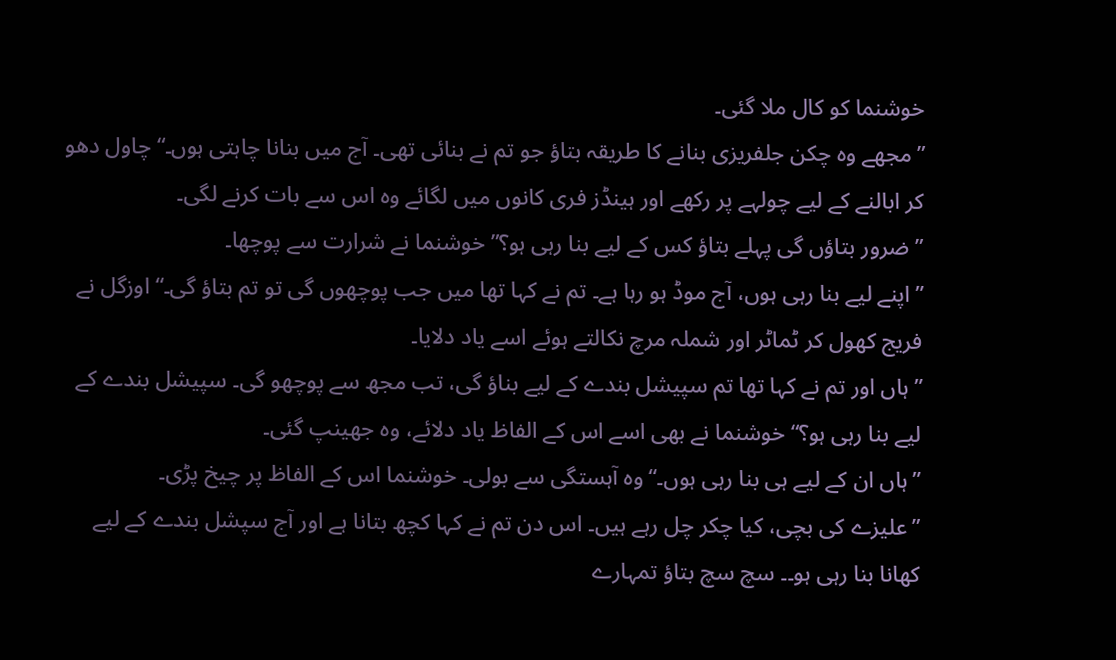خوشنما کو کال ملا گئی۔
”مجھے وہ چکن جلفریزی بنانے کا طریقہ بتاؤ جو تم نے بنائی تھی۔ آج میں بنانا چاہتی ہوں۔“ چاول دھو کر ابالنے کے لیے چولہے پر رکھے اور ہینڈز فری کانوں میں لگائے وہ اس سے بات کرنے لگی۔
”ضرور بتاؤں گی پہلے بتاؤ کس کے لیے بنا رہی ہو؟” خوشنما نے شرارت سے پوچھا۔
”اپنے لیے بنا رہی ہوں، آج موڈ ہو رہا ہے۔ تم نے کہا تھا میں جب پوچھوں گی تو تم بتاؤ گی۔“ اوزگل نے فریج کھول کر ٹماٹر اور شملہ مرچ نکالتے ہوئے اسے یاد دلایا۔
”ہاں اور تم نے کہا تھا تم سپیشل بندے کے لیے بناؤ گی، تب مجھ سے پوچھو گی۔ سپیشل بندے کے لیے بنا رہی ہو؟“ خوشنما نے بھی اسے اس کے الفاظ یاد دلائے، وہ جھینپ گئی۔
”ہاں ان کے لیے ہی بنا رہی ہوں۔“ وہ آہستگی سے بولی۔ خوشنما اس کے الفاظ پر چیخ پڑی۔
”علیزے کی بچی، کیا چکر چل رہے ہیں۔ اس دن تم نے کہا کچھ بتانا ہے اور آج سپشل بندے کے لیے کھانا بنا رہی ہو۔۔ سچ سچ بتاؤ تمہارے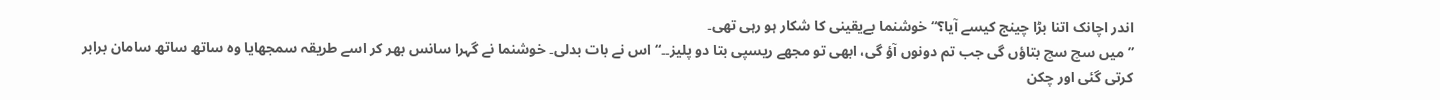اندر اچانک اتنا بڑا چینج کیسے آیا؟“ خوشنما بےیقینی کا شکار ہو رہی تھی۔
”میں سچ سچ بتاؤں گی جب تم دونوں آؤ گی، ابھی تو مجھے ریسپی بتا دو پلیز۔۔“ اس نے بات بدلی۔ خوشنما نے گہرا سانس بھر کر اسے طریقہ سمجھایا وہ ساتھ ساتھ سامان برابر کرتی گئی اور چکن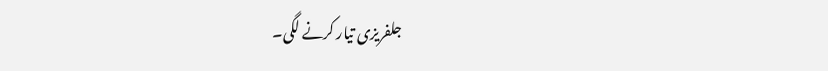جلفریزی تیار کرنے لگی۔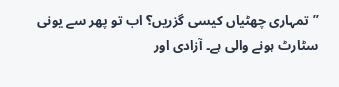”تمہاری چھٹیاں کیسی گزریں؟ اب تو پھر سے یونی سٹارٹ ہونے والی ہے۔ آزادی اور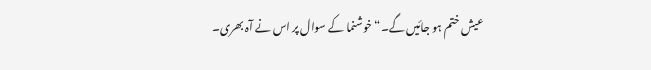عیش ختم ہو جائیں گے۔“ خوشنما کے سوال پر اس نے آہ بھری۔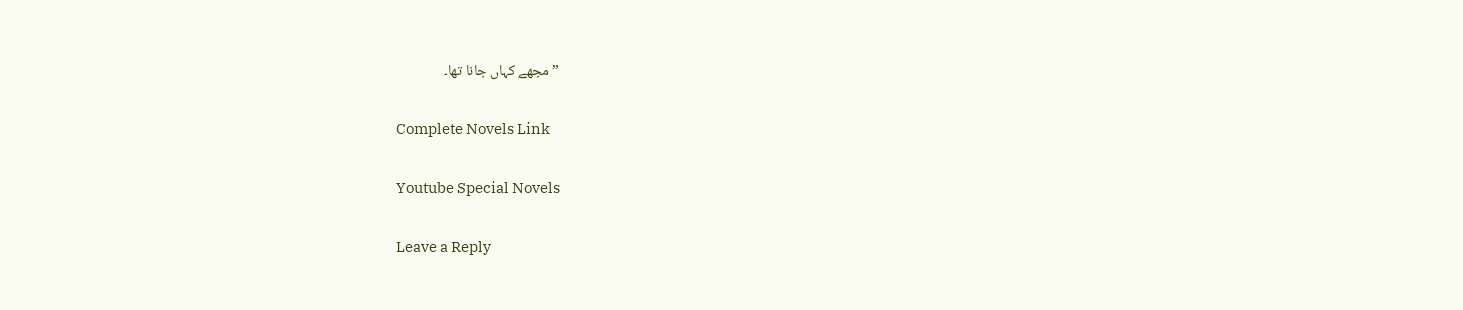”مجھے کہاں جانا تھا۔

Complete Novels Link

Youtube Special Novels

Leave a Reply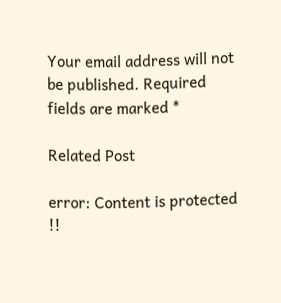Your email address will not be published. Required fields are marked *

Related Post

error: Content is protected !!